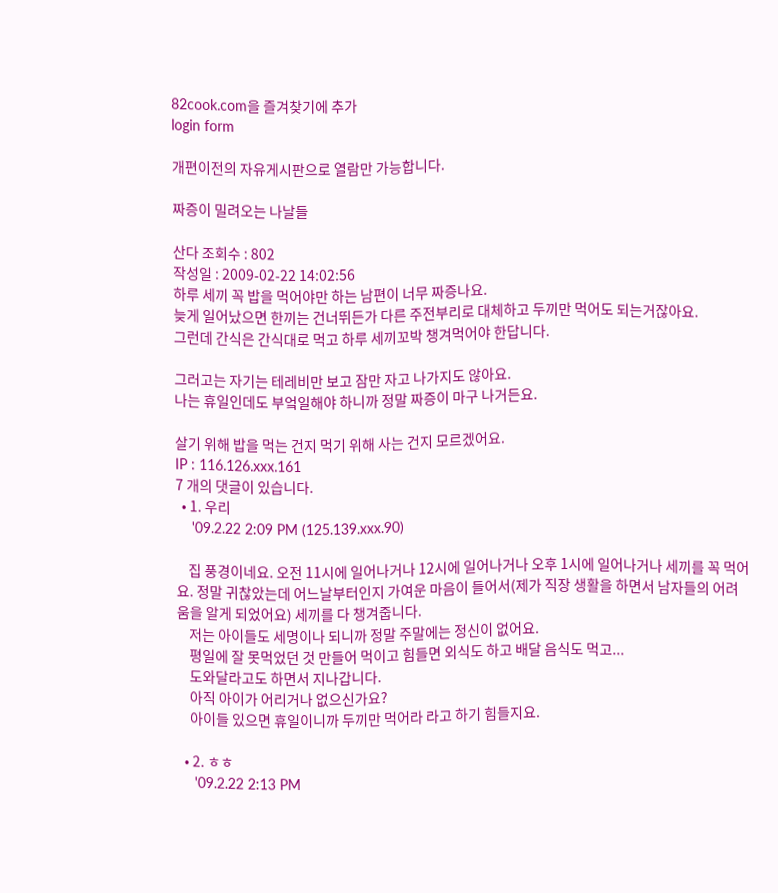82cook.com을 즐겨찾기에 추가
login form

개편이전의 자유게시판으로 열람만 가능합니다.

짜증이 밀려오는 나날들

산다 조회수 : 802
작성일 : 2009-02-22 14:02:56
하루 세끼 꼭 밥을 먹어야만 하는 남편이 너무 짜증나요.
늦게 일어났으면 한끼는 건너뛰든가 다른 주전부리로 대체하고 두끼만 먹어도 되는거잖아요.
그런데 간식은 간식대로 먹고 하루 세끼꼬박 챙겨먹어야 한답니다.

그러고는 자기는 테레비만 보고 잠만 자고 나가지도 않아요.
나는 휴일인데도 부엌일해야 하니까 정말 짜증이 마구 나거든요.

살기 위해 밥을 먹는 건지 먹기 위해 사는 건지 모르겠어요.
IP : 116.126.xxx.161
7 개의 댓글이 있습니다.
  • 1. 우리
    '09.2.22 2:09 PM (125.139.xxx.90)

    집 풍경이네요. 오전 11시에 일어나거나 12시에 일어나거나 오후 1시에 일어나거나 세끼를 꼭 먹어요. 정말 귀찮았는데 어느날부터인지 가여운 마음이 들어서(제가 직장 생활을 하면서 남자들의 어려움을 알게 되었어요) 세끼를 다 챙겨줍니다.
    저는 아이들도 세명이나 되니까 정말 주말에는 정신이 없어요.
    평일에 잘 못먹었던 것 만들어 먹이고 힘들면 외식도 하고 배달 음식도 먹고...
    도와달라고도 하면서 지나갑니다.
    아직 아이가 어리거나 없으신가요?
    아이들 있으면 휴일이니까 두끼만 먹어라 라고 하기 힘들지요.

  • 2. ㅎㅎ
    '09.2.22 2:13 PM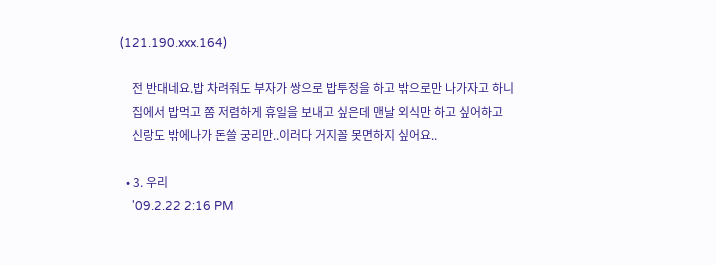(121.190.xxx.164)

    전 반대네요.밥 차려줘도 부자가 쌍으로 밥투정을 하고 밖으로만 나가자고 하니
    집에서 밥먹고 쫌 저렴하게 휴일을 보내고 싶은데 맨날 외식만 하고 싶어하고
    신랑도 밖에나가 돈쓸 궁리만..이러다 거지꼴 못면하지 싶어요..

  • 3. 우리
    '09.2.22 2:16 PM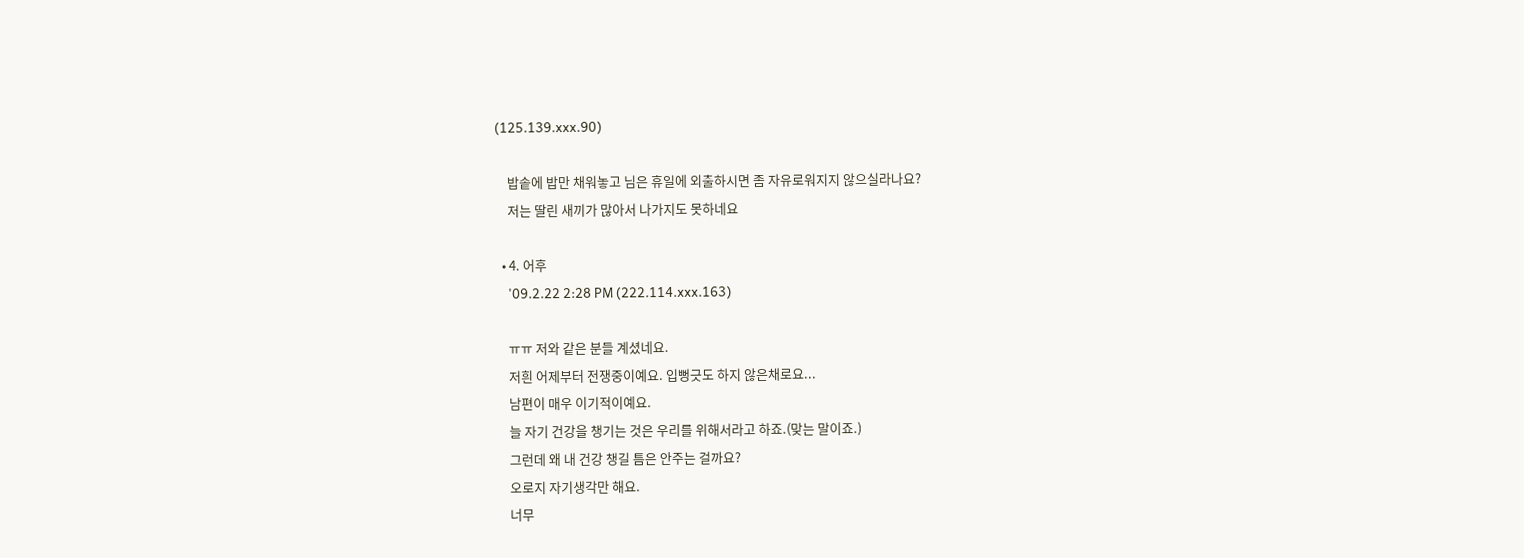(125.139.xxx.90)

    밥솥에 밥만 채워놓고 님은 휴일에 외출하시면 좀 자유로워지지 않으실라나요?
    저는 딸린 새끼가 많아서 나가지도 못하네요

  • 4. 어후
    '09.2.22 2:28 PM (222.114.xxx.163)

    ㅠㅠ 저와 같은 분들 계셨네요.
    저흰 어제부터 전쟁중이예요. 입뻥긋도 하지 않은채로요...
    남편이 매우 이기적이예요.
    늘 자기 건강을 챙기는 것은 우리를 위해서라고 하죠.(맞는 말이죠.)
    그런데 왜 내 건강 챙길 틈은 안주는 걸까요?
    오로지 자기생각만 해요.
    너무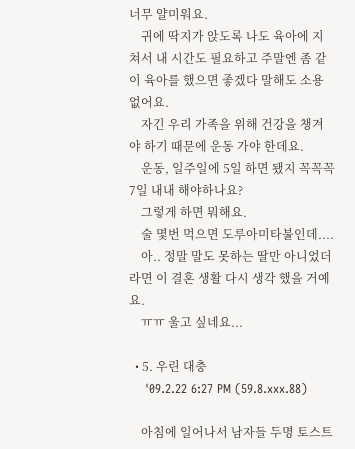너무 얄미워요.
    귀에 딱지가 앉도록 나도 육아에 지쳐서 내 시간도 필요하고 주말엔 좀 같이 육아를 했으면 좋겠다 말해도 소용없어요.
    자긴 우리 가족을 위해 건강을 챙겨야 하기 때문에 운동 가야 한데요.
    운동, 일주일에 5일 하면 됐지 꼭꼭꼭 7일 내내 해야하나요?
    그렇게 하면 뭐해요.
    술 몇번 먹으면 도루아미타불인데....
    아.. 정말 말도 못하는 딸만 아니었더라면 이 결혼 생활 다시 생각 했을 거예요.
    ㅠㅠ 울고 싶네요...

  • 5. 우린 대충
    '09.2.22 6:27 PM (59.8.xxx.88)

    아침에 일어나서 남자들 두명 토스트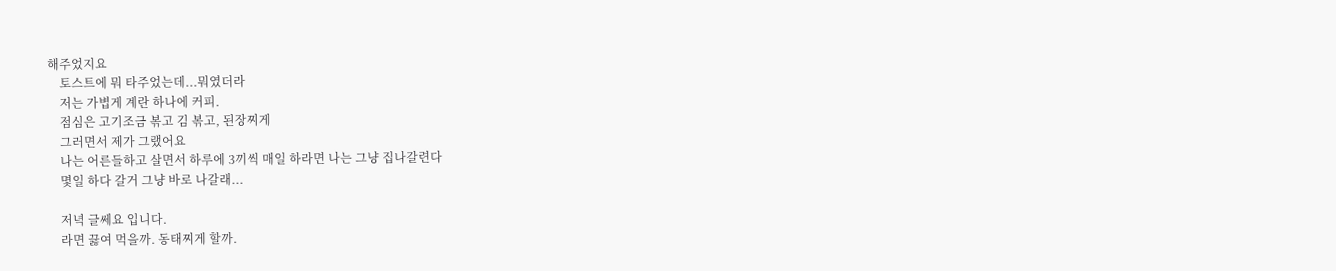해주었지요
    토스트에 뭐 타주었는데...뭐였더라
    저는 가볍게 계란 하나에 커피.
    점심은 고기조금 볶고 김 볶고, 된장찌게
    그러면서 제가 그랬어요
    나는 어른들하고 살면서 하루에 3끼씩 매일 하라면 나는 그냥 집나갈련다
    몇일 하다 갈거 그냥 바로 나갈래...

    저녁 글쎄요 입니다.
    라면 끓여 먹을까. 동태찌게 할까.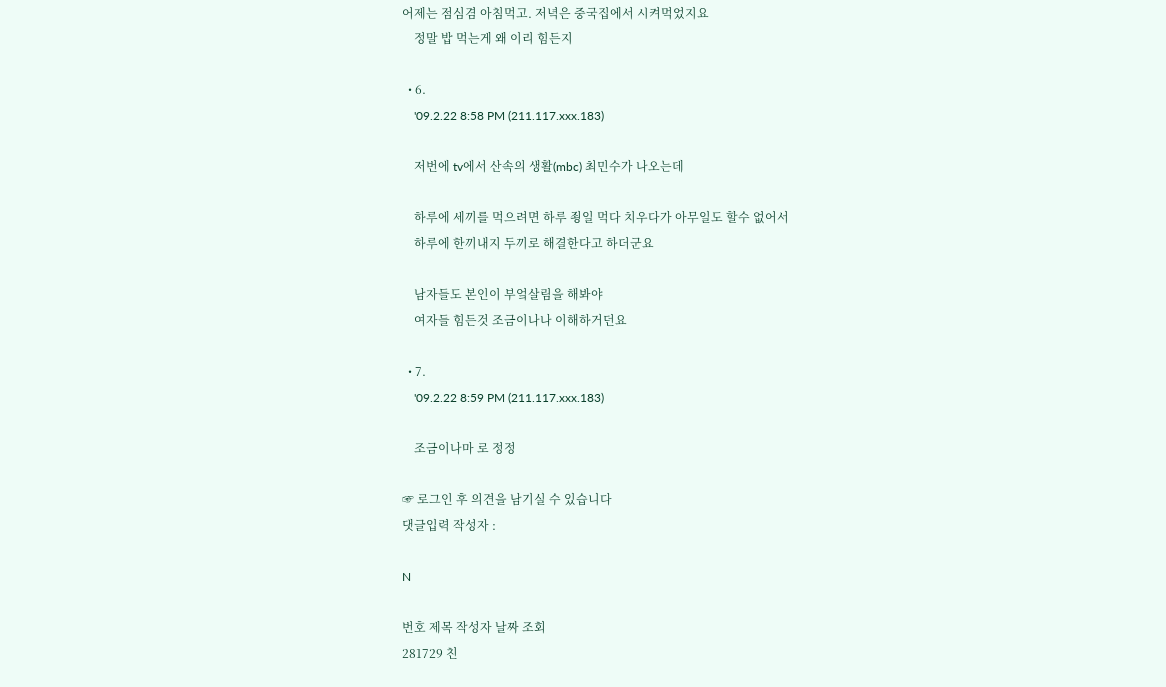어제는 점심겸 아침먹고. 저녁은 중국집에서 시켜먹었지요
    정말 밥 먹는게 왜 이리 힘든지

  • 6.
    '09.2.22 8:58 PM (211.117.xxx.183)

    저번에 tv에서 산속의 생활(mbc) 최민수가 나오는데

    하루에 세끼를 먹으려면 하루 죙일 먹다 치우다가 아무일도 할수 없어서
    하루에 한끼내지 두끼로 해결한다고 하더군요

    남자들도 본인이 부엌살림을 해봐야
    여자들 힘든것 조금이나나 이해하거던요

  • 7.
    '09.2.22 8:59 PM (211.117.xxx.183)

    조금이나마 로 정정

☞ 로그인 후 의견을 남기실 수 있습니다
댓글입력 작성자 :

N

번호 제목 작성자 날짜 조회
281729 친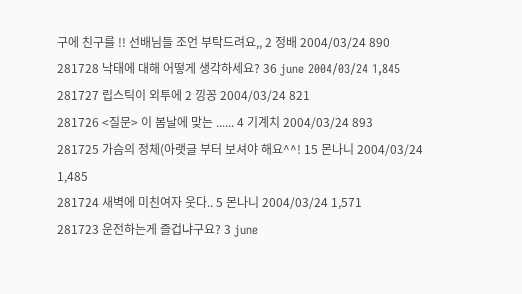구에 친구를 !! 선배님들 조언 부탁드려요,, 2 정배 2004/03/24 890
281728 낙태에 대해 어떻게 생각하세요? 36 june 2004/03/24 1,845
281727 립스틱이 외투에 2 낑꽁 2004/03/24 821
281726 <질문> 이 봄날에 맞는 ...... 4 기계치 2004/03/24 893
281725 가슴의 정체(아랫글 부터 보셔야 해요^^! 15 몬나니 2004/03/24 1,485
281724 새벽에 미친여자 웃다.. 5 몬나니 2004/03/24 1,571
281723 운전하는게 즐겁냐구요? 3 june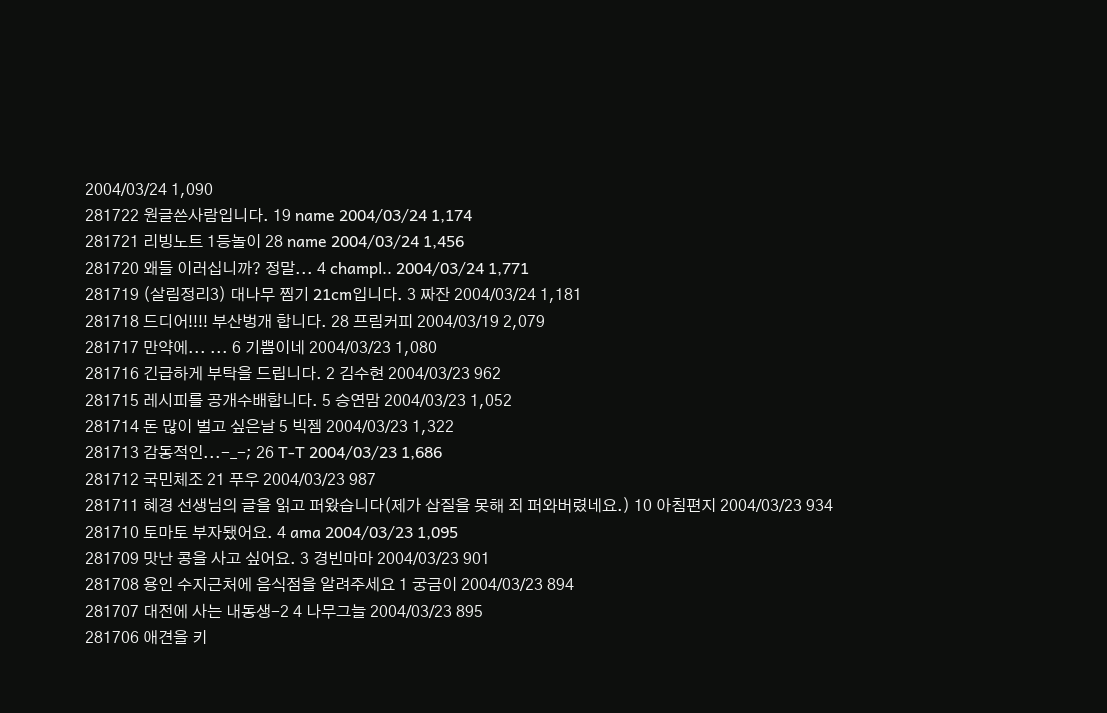2004/03/24 1,090
281722 원글쓴사람입니다. 19 name 2004/03/24 1,174
281721 리빙노트 1등놀이 28 name 2004/03/24 1,456
281720 왜들 이러십니까? 정말... 4 champl.. 2004/03/24 1,771
281719 (살림정리3) 대나무 찜기 21cm입니다. 3 짜잔 2004/03/24 1,181
281718 드디어!!!! 부산벙개 합니다. 28 프림커피 2004/03/19 2,079
281717 만약에... ... 6 기쁨이네 2004/03/23 1,080
281716 긴급하게 부탁을 드립니다. 2 김수현 2004/03/23 962
281715 레시피를 공개수배합니다. 5 승연맘 2004/03/23 1,052
281714 돈 많이 벌고 싶은날 5 빅젬 2004/03/23 1,322
281713 감동적인...-_-; 26 T-T 2004/03/23 1,686
281712 국민체조 21 푸우 2004/03/23 987
281711 혜경 선생님의 글을 읽고 퍼왔습니다(제가 삽질을 못해 죄 퍼와버렸네요.) 10 아침편지 2004/03/23 934
281710 토마토 부자됐어요. 4 ama 2004/03/23 1,095
281709 맛난 콩을 사고 싶어요. 3 경빈마마 2004/03/23 901
281708 용인 수지근처에 음식점을 알려주세요 1 궁금이 2004/03/23 894
281707 대전에 사는 내동생-2 4 나무그늘 2004/03/23 895
281706 애견을 키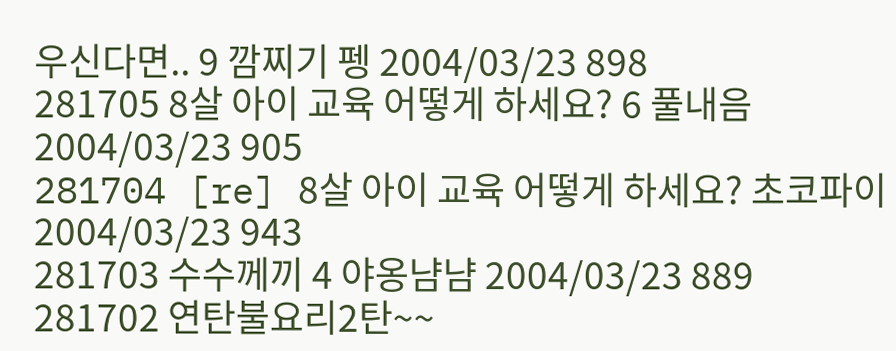우신다면.. 9 깜찌기 펭 2004/03/23 898
281705 8살 아이 교육 어떻게 하세요? 6 풀내음 2004/03/23 905
281704 [re] 8살 아이 교육 어떻게 하세요? 초코파이 2004/03/23 943
281703 수수께끼 4 야옹냠냠 2004/03/23 889
281702 연탄불요리2탄~~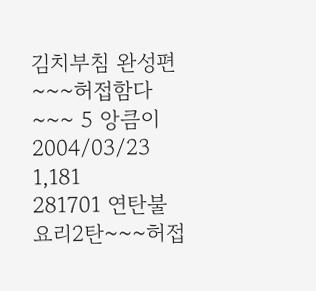김치부침 완성편~~~허접함다~~~ 5 앙큼이 2004/03/23 1,181
281701 연탄불 요리2탄~~~허접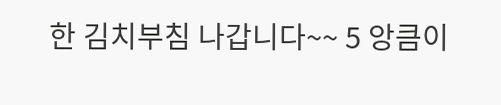한 김치부침 나갑니다~~ 5 앙큼이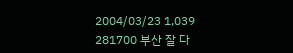2004/03/23 1,039
281700 부산 잘 다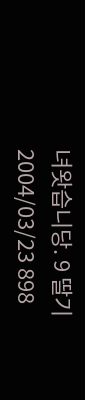녀왓습니당. 9 딸기 2004/03/23 898